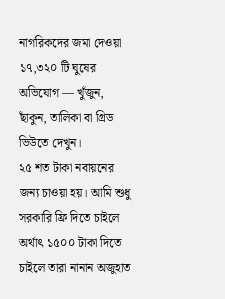নাগরিকদের জমা দেওয়া ১৭,৩২০ টি ঘুষের অভিযোগ — খুঁজুন, ছাঁকুন, তালিকা বা গ্রিড ভিউতে দেখুন।
২৫ শত টাকা নবায়নের জন্য চাওয়া হয়। আমি শুধু সরকারি ফ্রি দিতে চাইলে অর্থাৎ ১৫০০ টাকা দিতে চাইলে তারা নানান অজুহাত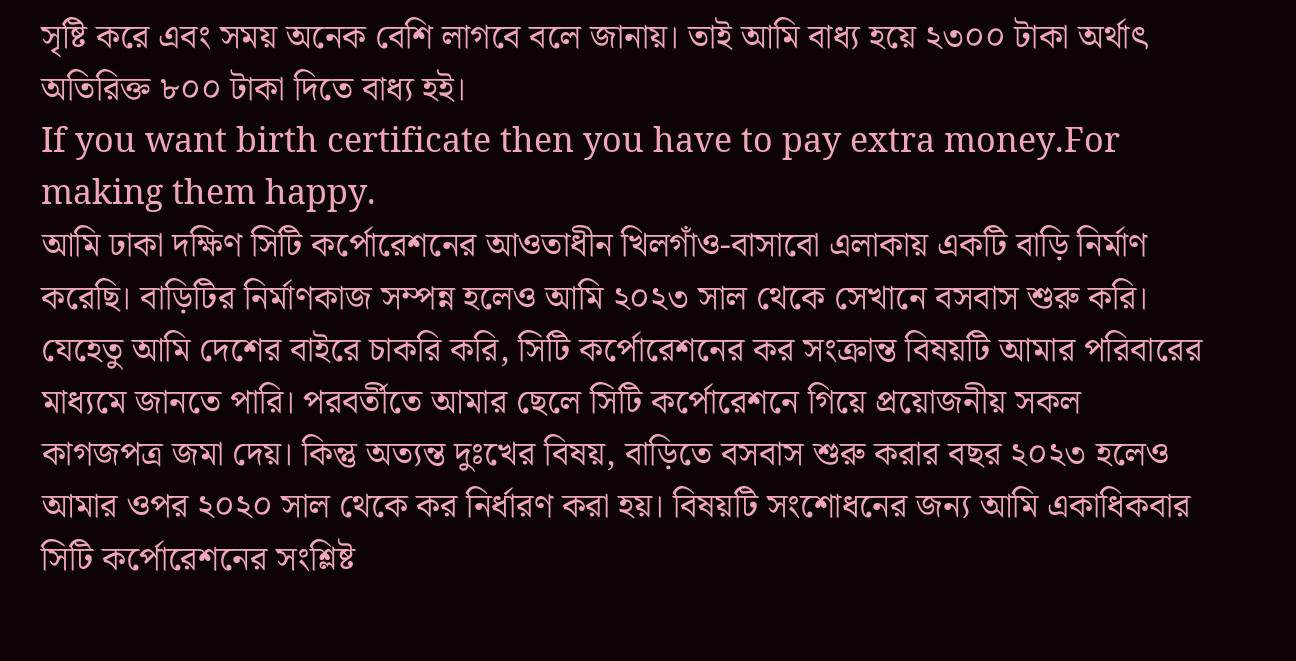সৃষ্টি করে এবং সময় অনেক বেশি লাগবে বলে জানায়। তাই আমি বাধ্য হয়ে ২৩০০ টাকা অর্থাৎ অতিরিক্ত ৮০০ টাকা দিতে বাধ্য হই।
If you want birth certificate then you have to pay extra money.For making them happy.
আমি ঢাকা দক্ষিণ সিটি কর্পোরেশনের আওতাধীন খিলগাঁও-বাসাবো এলাকায় একটি বাড়ি নির্মাণ করেছি। বাড়িটির নির্মাণকাজ সম্পন্ন হলেও আমি ২০২৩ সাল থেকে সেখানে বসবাস শুরু করি। যেহেতু আমি দেশের বাইরে চাকরি করি, সিটি কর্পোরেশনের কর সংক্রান্ত বিষয়টি আমার পরিবারের মাধ্যমে জানতে পারি। পরবর্তীতে আমার ছেলে সিটি কর্পোরেশনে গিয়ে প্রয়োজনীয় সকল কাগজপত্র জমা দেয়। কিন্তু অত্যন্ত দুঃখের বিষয়, বাড়িতে বসবাস শুরু করার বছর ২০২৩ হলেও আমার ওপর ২০২০ সাল থেকে কর নির্ধারণ করা হয়। বিষয়টি সংশোধনের জন্য আমি একাধিকবার সিটি কর্পোরেশনের সংশ্লিষ্ট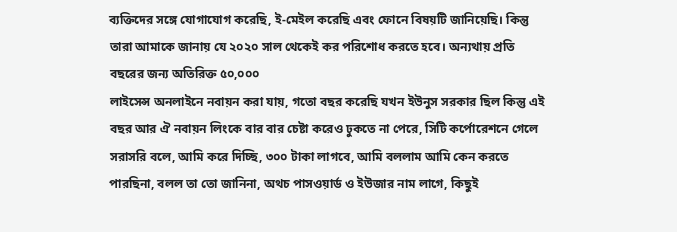ব্যক্তিদের সঙ্গে যোগাযোগ করেছি, ই-মেইল করেছি এবং ফোনে বিষয়টি জানিয়েছি। কিন্তু তারা আমাকে জানায় যে ২০২০ সাল থেকেই কর পরিশোধ করতে হবে। অন্যথায় প্রতি বছরের জন্য অতিরিক্ত ৫০,০০০
লাইসেন্স অনলাইনে নবায়ন করা যায়, গতো বছর করেছি যখন ইউনুস সরকার ছিল কিন্তু এই বছর আর ঐ নবায়ন লিংকে বার বার চেষ্টা করেও ঢুকতে না পেরে, সিটি কর্পোরেশনে গেলে সরাসরি বলে, আমি করে দিচ্ছি, ৩০০ টাকা লাগবে, আমি বললাম আমি কেন করতে পারছিনা, বলল তা তো জানিনা, অথচ পাসওয়ার্ড ও ইউজার নাম লাগে, কিছুই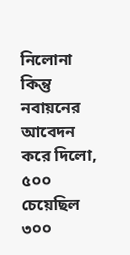নিলোনা কিন্তু নবায়নের আবেদন করে দিলো, ৫০০ চেয়েছিল ৩০০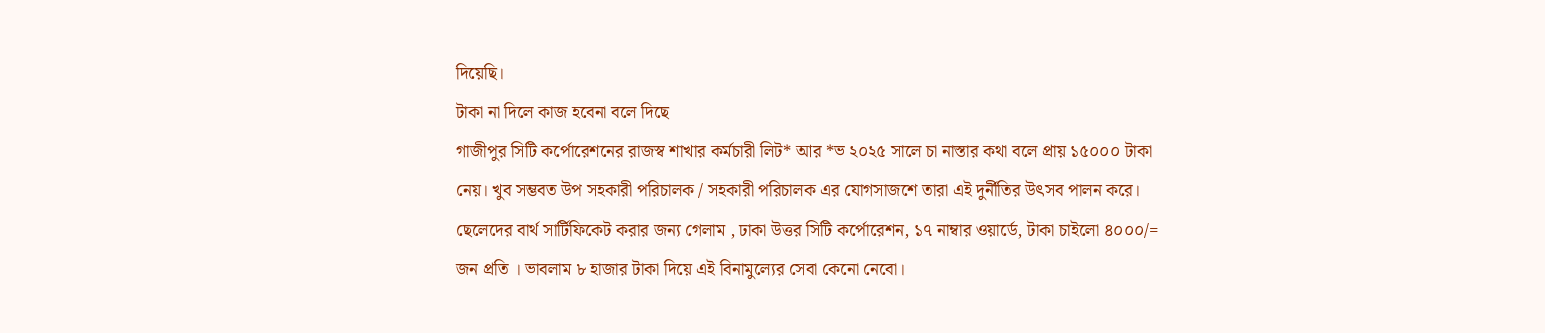দিয়েছি।
টাকা না দিলে কাজ হবেনা বলে দিছে
গাজীপুর সিটি কর্পোরেশনের রাজস্ব শাখার কর্মচারী লিট* আর *ভ ২০২৫ সালে চা নাস্তার কথা বলে প্রায় ১৫০০০ টাকা নেয়। খুব সম্ভবত উপ সহকারী পরিচালক / সহকারী পরিচালক এর যোগসাজশে তারা এই দুর্নীতির উৎসব পালন করে।
ছেলেদের বার্থ সার্টিফিকেট করার জন্য গেলাম , ঢাকা উত্তর সিটি কর্পোরেশন, ১৭ নাম্বার ওয়ার্ডে, টাকা চাইলো ৪০০০/= জন প্রতি । ভাবলাম ৮ হাজার টাকা দিয়ে এই বিনামুল্যের সেবা কেনো নেবো।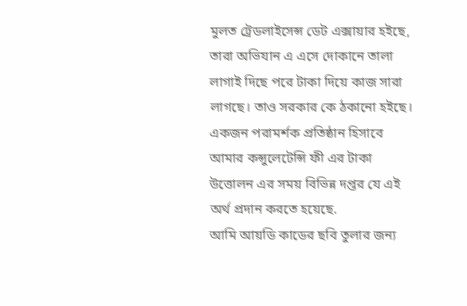মুলত ট্রেডলাইসেন্স ডেট এক্সায়ার হইছে, তারা অভিযান এ এসে দোকানে তালা লাগাই দিছে পরে টাকা দিয়ে কাজ সারা লাগছে। তাও সরকার কে ঠকানো হইছে।
একজন পরামর্শক প্রতিষ্ঠান হিসাবে আমার কন্সুলেটেন্সি ফী এর টাকা উত্তোলন এর সময় বিভিন্ন দপ্তর যে এই অর্থ প্রদান করতে হয়েছে.
আমি আয়ডি কাডের ছবি তুলার জন্য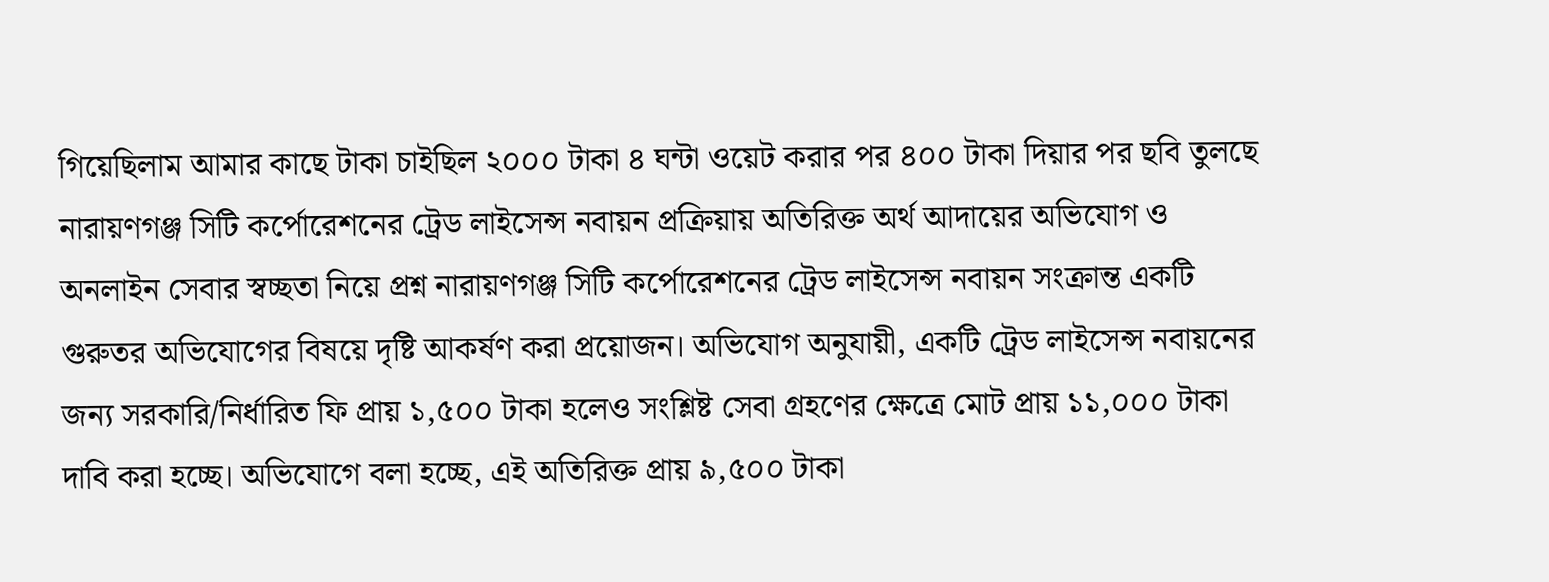গিয়েছিলাম আমার কাছে টাকা চাইছিল ২০০০ টাকা ৪ ঘন্টা ওয়েট করার পর ৪০০ টাকা দিয়ার পর ছবি তুলছে
নারায়ণগঞ্জ সিটি কর্পোরেশনের ট্রেড লাইসেন্স নবায়ন প্রক্রিয়ায় অতিরিক্ত অর্থ আদায়ের অভিযোগ ও অনলাইন সেবার স্বচ্ছতা নিয়ে প্রশ্ন নারায়ণগঞ্জ সিটি কর্পোরেশনের ট্রেড লাইসেন্স নবায়ন সংক্রান্ত একটি গুরুতর অভিযোগের বিষয়ে দৃষ্টি আকর্ষণ করা প্রয়োজন। অভিযোগ অনুযায়ী, একটি ট্রেড লাইসেন্স নবায়নের জন্য সরকারি/নির্ধারিত ফি প্রায় ১,৫০০ টাকা হলেও সংশ্লিষ্ট সেবা গ্রহণের ক্ষেত্রে মোট প্রায় ১১,০০০ টাকা দাবি করা হচ্ছে। অভিযোগে বলা হচ্ছে, এই অতিরিক্ত প্রায় ৯,৫০০ টাকা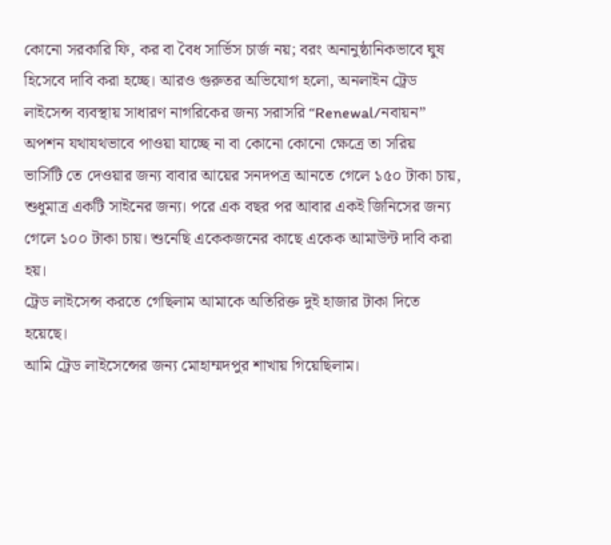কোনো সরকারি ফি, কর বা বৈধ সার্ভিস চার্জ নয়; বরং অনানুষ্ঠানিকভাবে ঘুষ হিসেবে দাবি করা হচ্ছে। আরও গুরুতর অভিযোগ হলো, অনলাইন ট্রেড লাইসেন্স ব্যবস্থায় সাধারণ নাগরিকের জন্য সরাসরি “Renewal/নবায়ন” অপশন যথাযথভাবে পাওয়া যাচ্ছে না বা কোনো কোনো ক্ষেত্রে তা সরিয়
ভার্সিটি তে দেওয়ার জন্য বাবার আয়ের সনদপত্র আনতে গেলে ১৫০ টাকা চায়, শুধুমাত্র একটি সাইনের জন্য। পরে এক বছর পর আবার একই জিনিসের জন্য গেলে ১০০ টাকা চায়। শুনেছি একেকজনের কাছে একেক আমাউন্ট দাবি করা হয়।
ট্রেড লাইসেন্স করতে গেছিলাম আমাকে অতিরিক্ত দুই হাজার টাকা দিতে হয়েছে।
আমি ট্রেড লাইসেন্সের জন্য মোহাম্মদপুর শাখায় গিয়েছিলাম।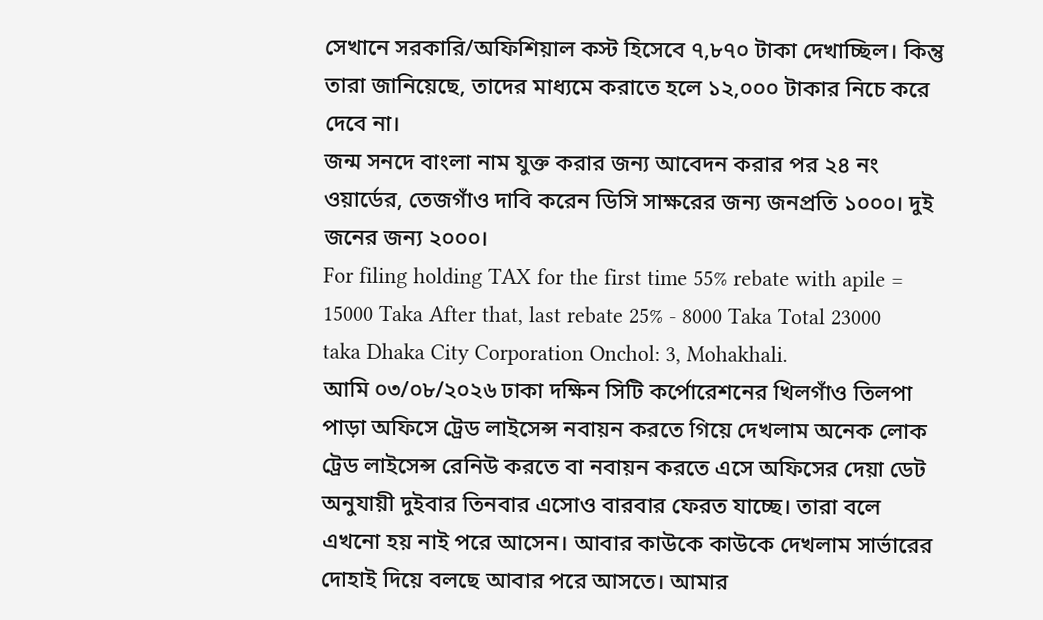সেখানে সরকারি/অফিশিয়াল কস্ট হিসেবে ৭,৮৭০ টাকা দেখাচ্ছিল। কিন্তু তারা জানিয়েছে, তাদের মাধ্যমে করাতে হলে ১২,০০০ টাকার নিচে করে দেবে না।
জন্ম সনদে বাংলা নাম যুক্ত করার জন্য আবেদন করার পর ২৪ নং ওয়ার্ডের, তেজগাঁও দাবি করেন ডিসি সাক্ষরের জন্য জনপ্রতি ১০০০। দুই জনের জন্য ২০০০।
For filing holding TAX for the first time 55% rebate with apile = 15000 Taka After that, last rebate 25% - 8000 Taka Total 23000 taka Dhaka City Corporation Onchol: 3, Mohakhali.
আমি ০৩/০৮/২০২৬ ঢাকা দক্ষিন সিটি কর্পোরেশনের খিলগাঁও তিলপা পাড়া অফিসে ট্রেড লাইসেন্স নবায়ন করতে গিয়ে দেখলাম অনেক লোক ট্রেড লাইসেন্স রেনিউ করতে বা নবায়ন করতে এসে অফিসের দেয়া ডেট অনুযায়ী দুইবার তিনবার এসোও বারবার ফেরত যাচ্ছে। তারা বলে এখনো হয় নাই পরে আসেন। আবার কাউকে কাউকে দেখলাম সার্ভারের দোহাই দিয়ে বলছে আবার পরে আসতে। আমার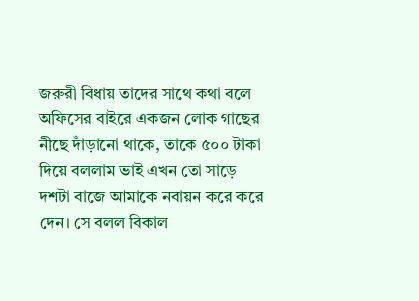জরুরী বিধায় তাদের সাথে কথা বলে অফিসের বাইরে একজন লোক গাছের নীছে দাঁড়ানো থাকে, তাকে ৫০০ টাকা দিয়ে বললাম ভাই এখন তো সাড়ে দশটা বাজে আমাকে নবায়ন করে করে দেন। সে বলল বিকাল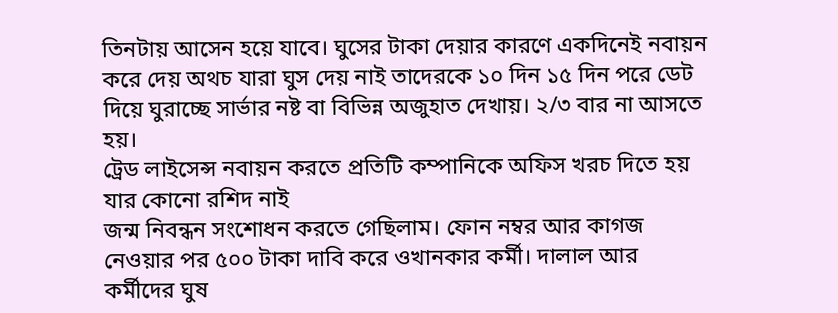তিনটায় আসেন হয়ে যাবে। ঘুসের টাকা দেয়ার কারণে একদিনেই নবায়ন করে দেয় অথচ যারা ঘুস দেয় নাই তাদেরকে ১০ দিন ১৫ দিন পরে ডেট দিয়ে ঘুরাচ্ছে সার্ভার নষ্ট বা বিভিন্ন অজুহাত দেখায়। ২/৩ বার না আসতে হয়।
ট্রেড লাইসেন্স নবায়ন করতে প্রতিটি কম্পানিকে অফিস খরচ দিতে হয় যার কোনো রশিদ নাই
জন্ম নিবন্ধন সংশোধন করতে গেছিলাম। ফোন নম্বর আর কাগজ নেওয়ার পর ৫০০ টাকা দাবি করে ওখানকার কর্মী। দালাল আর কর্মীদের ঘুষ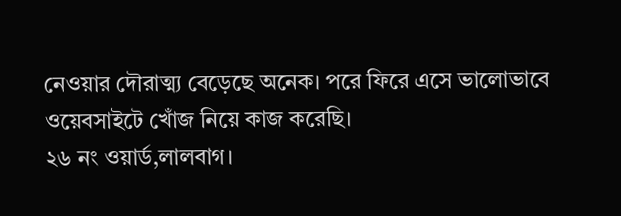নেওয়ার দৌরাত্ম্য বেড়েছে অনেক। পরে ফিরে এসে ভালোভাবে ওয়েবসাইটে খোঁজ নিয়ে কাজ করেছি।
২৬ নং ওয়ার্ড,লালবাগ।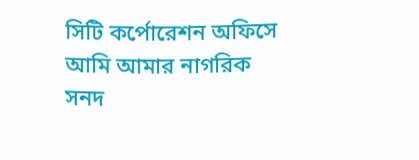সিটি কর্পোরেশন অফিসে আমি আমার নাগরিক সনদ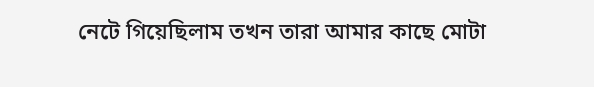নেটে গিয়েছিলাম তখন তারা আমার কাছে মোটা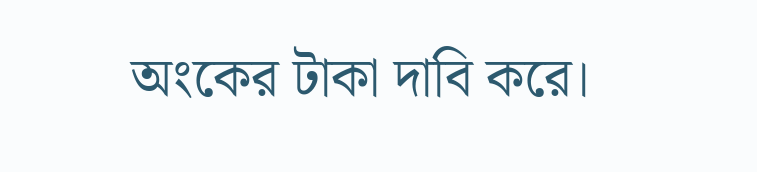অংকের টাকা দাবি করে।